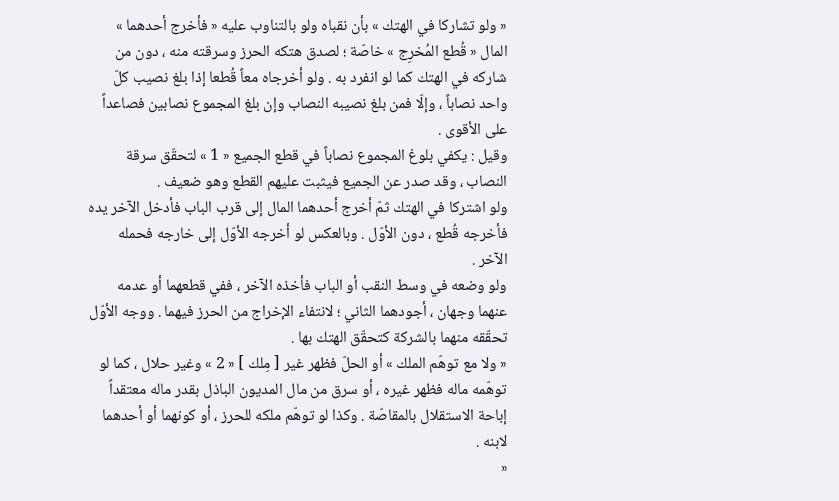« ولو تشاركا في الهتك » بأن نقباه ولو بالتناوب عليه « فأخرج أحدهما » المال « قُطع المُخرِج » خاصّة ؛ لصدق هتكه الحرز وسرقته منه ، دون من شاركه في الهتك كما لو انفرد به . ولو أخرجاه معاً قُطعا إذا بلغ نصيب كلّ واحد نصاباً ، وإلّا فمن بلغ نصيبه النصاب وإن بلغ المجموع نصابين فصاعداً على الأقوى .
وقيل : يكفي بلوغ المجموع نصاباً في قطع الجميع « 1 » لتحقّق سرقة النصاب ، وقد صدر عن الجميع فيثبت عليهم القطع وهو ضعيف .
ولو اشتركا في الهتك ثمّ أخرج أحدهما المال إلى قرب الباب فأدخل الآخر يده فأخرجه قُطع ، دون الأوّل . وبالعكس لو أخرجه الأوّل إلى خارجه فحمله الآخر .
ولو وضعه في وسط النقب أو الباب فأخذه الآخر ، ففي قطعهما أو عدمه عنهما وجهان ، أجودهما الثاني ؛ لانتفاء الإخراج من الحرز فيهما . ووجه الأوّل تحقّقه منهما بالشركة كتحقّق الهتك بها .
« ولا مع توهّم الملك » أو الحلّ فظهر غير [ مِلك ] « 2 » وغير حلال ، كما لو توهّمه ماله فظهر غيره ، أو سرق من مال المديون الباذل بقدر ماله معتقداً إباحة الاستقلال بالمقاصّة . وكذا لو توهّم ملكه للحرز ، أو كونهما أو أحدهما لابنه .
«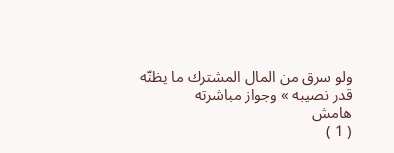ولو سرق من المال المشترك ما يظنّه قدر نصيبه » وجواز مباشرته
هامش
( 1 )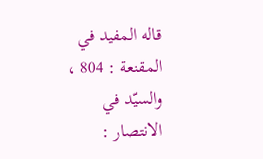قاله المفيد في المقنعة : 804 ، والسيّد في الانتصار :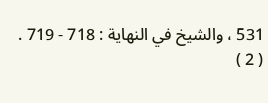531 ، والشيخ في النهاية : 718 - 719 .
( 2 )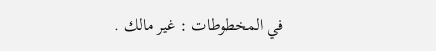في المخطوطات : غير مالك .